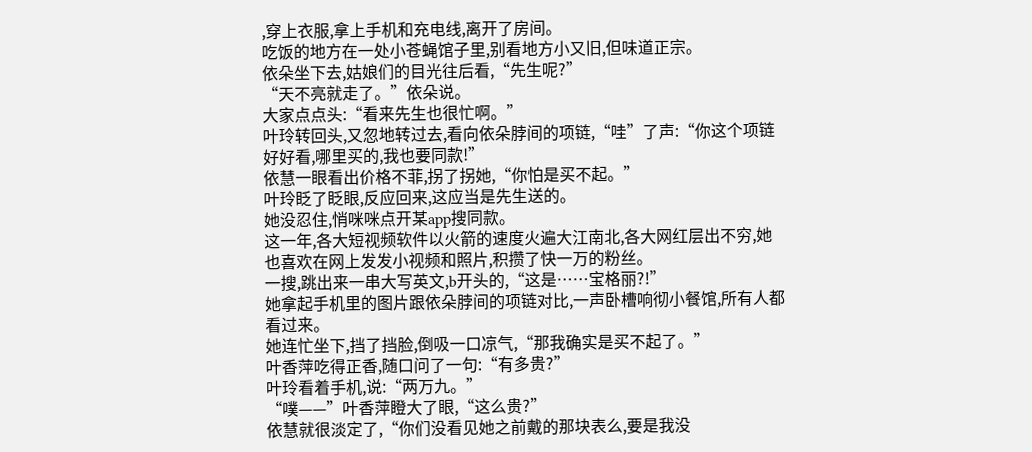,穿上衣服,拿上手机和充电线,离开了房间。
吃饭的地方在一处小苍蝇馆子里,别看地方小又旧,但味道正宗。
依朵坐下去,姑娘们的目光往后看,“先生呢?”
“天不亮就走了。”依朵说。
大家点点头:“看来先生也很忙啊。”
叶玲转回头,又忽地转过去,看向依朵脖间的项链,“哇”了声:“你这个项链好好看,哪里买的,我也要同款!”
依慧一眼看出价格不菲,拐了拐她,“你怕是买不起。”
叶玲眨了眨眼,反应回来,这应当是先生送的。
她没忍住,悄咪咪点开某app搜同款。
这一年,各大短视频软件以火箭的速度火遍大江南北,各大网红层出不穷,她也喜欢在网上发发小视频和照片,积攒了快一万的粉丝。
一搜,跳出来一串大写英文,b开头的,“这是……宝格丽?!”
她拿起手机里的图片跟依朵脖间的项链对比,一声卧槽响彻小餐馆,所有人都看过来。
她连忙坐下,挡了挡脸,倒吸一口凉气,“那我确实是买不起了。”
叶香萍吃得正香,随口问了一句:“有多贵?”
叶玲看着手机,说:“两万九。”
“噗——”叶香萍瞪大了眼,“这么贵?”
依慧就很淡定了,“你们没看见她之前戴的那块表么,要是我没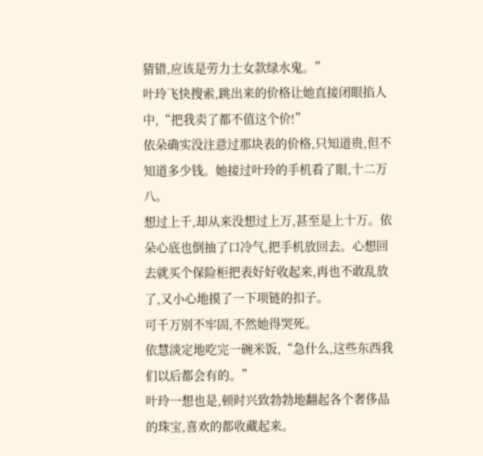猜错,应该是劳力士女款绿水鬼。”
叶玲飞快搜索,跳出来的价格让她直接闭眼掐人中,“把我卖了都不值这个价!”
依朵确实没注意过那块表的价格,只知道贵,但不知道多少钱。她接过叶玲的手机看了眼,十二万八。
想过上千,却从来没想过上万,甚至是上十万。依朵心底也倒抽了口冷气,把手机放回去。心想回去就买个保险柜把表好好收起来,再也不敢乱放了,又小心地摸了一下项链的扣子。
可千万别不牢固,不然她得哭死。
依慧淡定地吃完一碗米饭,“急什么,这些东西我们以后都会有的。”
叶玲一想也是,顿时兴致勃勃地翻起各个奢侈品的珠宝,喜欢的都收藏起来。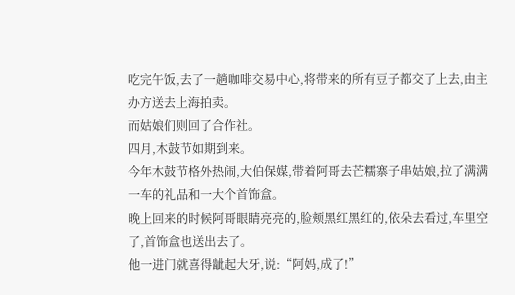吃完午饭,去了一趟咖啡交易中心,将带来的所有豆子都交了上去,由主办方送去上海拍卖。
而姑娘们则回了合作社。
四月,木鼓节如期到来。
今年木鼓节格外热闹,大伯保媒,带着阿哥去芒糯寨子串姑娘,拉了满满一车的礼品和一大个首饰盒。
晚上回来的时候阿哥眼睛亮亮的,脸颊黑红黑红的,依朵去看过,车里空了,首饰盒也送出去了。
他一进门就喜得龇起大牙,说:“阿妈,成了!”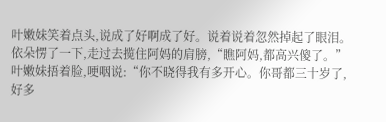叶嫩妹笑着点头,说成了好啊成了好。说着说着忽然掉起了眼泪。
依朵愣了一下,走过去揽住阿妈的肩膀,“瞧阿妈,都高兴傻了。”
叶嫩妹捂着脸,哽咽说:“你不晓得我有多开心。你哥都三十岁了,好多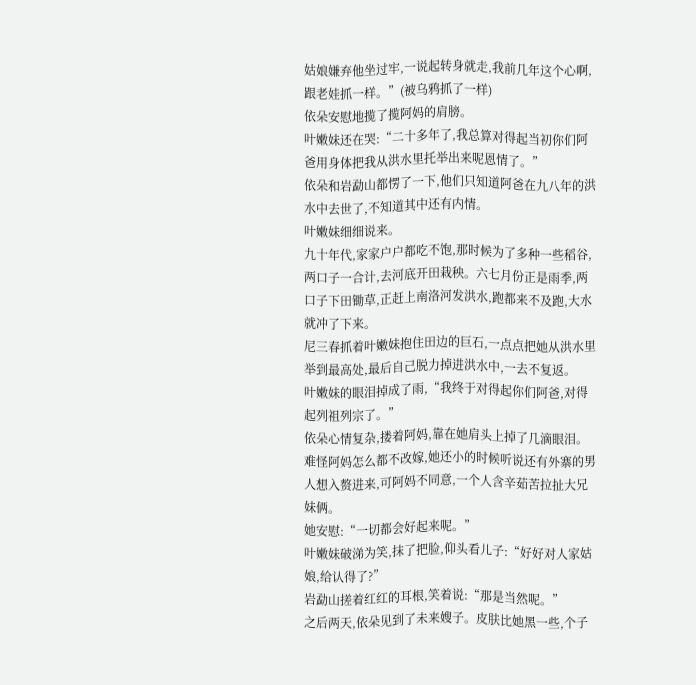姑娘嫌弃他坐过牢,一说起转身就走,我前几年这个心啊,跟老娃抓一样。”(被乌鸦抓了一样)
依朵安慰地揽了揽阿妈的肩膀。
叶嫩妹还在哭:“二十多年了,我总算对得起当初你们阿爸用身体把我从洪水里托举出来呢恩情了。”
依朵和岩勐山都愣了一下,他们只知道阿爸在九八年的洪水中去世了,不知道其中还有内情。
叶嫩妹细细说来。
九十年代,家家户户都吃不饱,那时候为了多种一些稻谷,两口子一合计,去河底开田栽秧。六七月份正是雨季,两口子下田锄草,正赶上南洛河发洪水,跑都来不及跑,大水就冲了下来。
尼三春抓着叶嫩妹抱住田边的巨石,一点点把她从洪水里举到最高处,最后自己脱力掉进洪水中,一去不复返。
叶嫩妹的眼泪掉成了雨,“我终于对得起你们阿爸,对得起列祖列宗了。”
依朵心情复杂,搂着阿妈,靠在她肩头上掉了几滴眼泪。
难怪阿妈怎么都不改嫁,她还小的时候听说还有外寨的男人想入赘进来,可阿妈不同意,一个人含辛茹苦拉扯大兄妹俩。
她安慰:“一切都会好起来呢。”
叶嫩妹破涕为笑,抹了把脸,仰头看儿子:“好好对人家姑娘,给认得了?”
岩勐山搓着红红的耳根,笑着说:“那是当然呢。”
之后两天,依朵见到了未来嫂子。皮肤比她黑一些,个子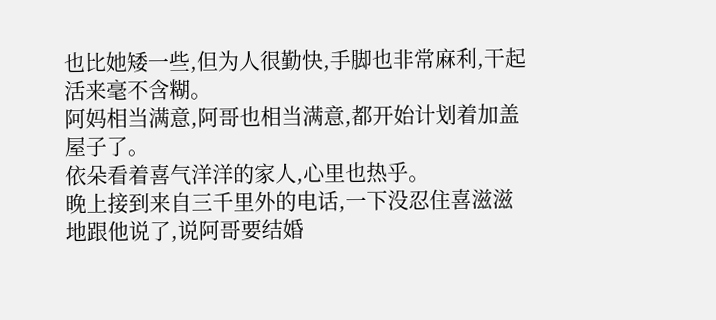也比她矮一些,但为人很勤快,手脚也非常麻利,干起活来毫不含糊。
阿妈相当满意,阿哥也相当满意,都开始计划着加盖屋子了。
依朵看着喜气洋洋的家人,心里也热乎。
晚上接到来自三千里外的电话,一下没忍住喜滋滋地跟他说了,说阿哥要结婚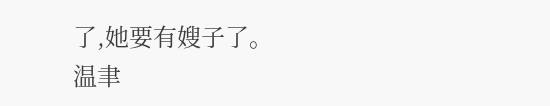了,她要有嫂子了。
温聿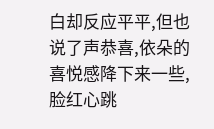白却反应平平,但也说了声恭喜,依朵的喜悦感降下来一些,
脸红心跳